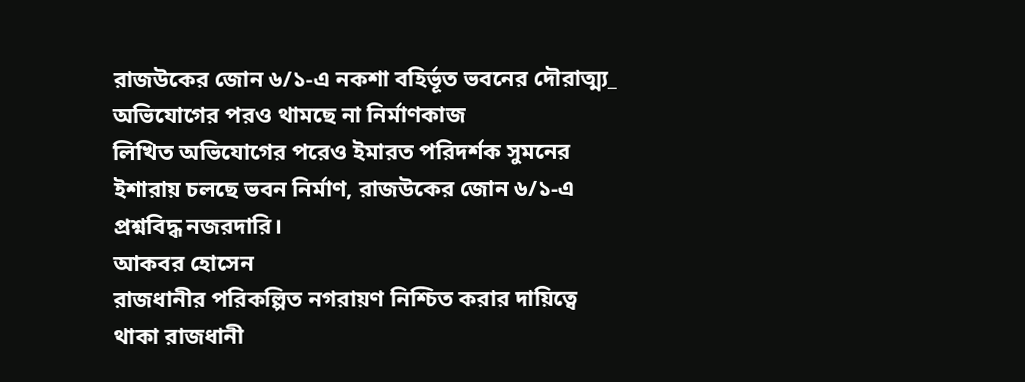রাজউকের জোন ৬/১-এ নকশা বহির্ভূত ভবনের দৌরাত্ম্য_ অভিযোগের পরও থামছে না নির্মাণকাজ
লিখিত অভিযোগের পরেও ইমারত পরিদর্শক সুমনের ইশারায় চলছে ভবন নির্মাণ, রাজউকের জোন ৬/১-এ প্রশ্নবিদ্ধ নজরদারি।
আকবর হোসেন
রাজধানীর পরিকল্পিত নগরায়ণ নিশ্চিত করার দায়িত্বে থাকা রাজধানী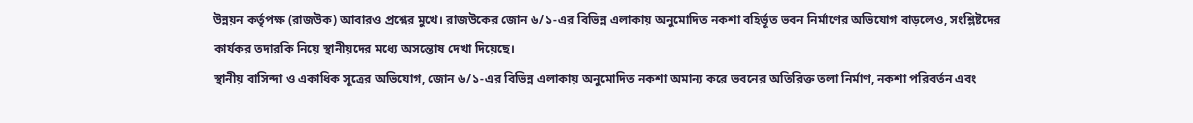উন্নয়ন কর্তৃপক্ষ (রাজউক) আবারও প্রশ্নের মুখে। রাজউকের জোন ৬/১-এর বিভিন্ন এলাকায় অনুমোদিত নকশা বহির্ভূত ভবন নির্মাণের অভিযোগ বাড়লেও, সংশ্লিষ্টদের কার্যকর তদারকি নিয়ে স্থানীয়দের মধ্যে অসন্তোষ দেখা দিয়েছে।
স্থানীয় বাসিন্দা ও একাধিক সূত্রের অভিযোগ, জোন ৬/১-এর বিভিন্ন এলাকায় অনুমোদিত নকশা অমান্য করে ভবনের অতিরিক্ত তলা নির্মাণ, নকশা পরিবর্তন এবং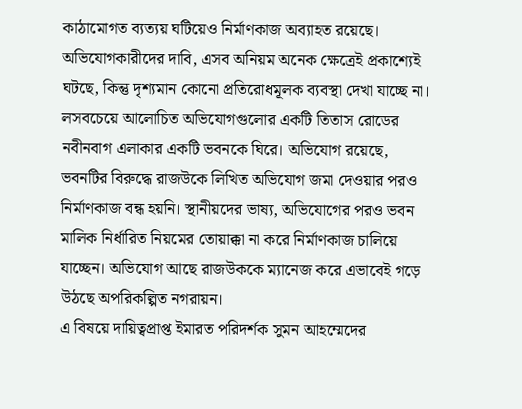কাঠামোগত ব্যত্যয় ঘটিয়েও নির্মাণকাজ অব্যাহত রয়েছে। অভিযোগকারীদের দাবি, এসব অনিয়ম অনেক ক্ষেত্রেই প্রকাশ্যেই ঘটছে, কিন্তু দৃশ্যমান কোনো প্রতিরোধমূলক ব্যবস্থা দেখা যাচ্ছে না।
লসবচেয়ে আলোচিত অভিযোগগুলোর একটি তিতাস রোডের নবীনবাগ এলাকার একটি ভবনকে ঘিরে। অভিযোগ রয়েছে, ভবনটির বিরুদ্ধে রাজউকে লিখিত অভিযোগ জমা দেওয়ার পরও নির্মাণকাজ বন্ধ হয়নি। স্থানীয়দের ভাষ্য, অভিযোগের পরও ভবন মালিক নির্ধারিত নিয়মের তোয়াক্কা না করে নির্মাণকাজ চালিয়ে যাচ্ছেন। অভিযোগ আছে রাজউককে ম্যানেজ করে এভাবেই গড়ে উঠছে অপরিকল্পিত নগরায়ন।
এ বিষয়ে দায়িত্বপ্রাপ্ত ইমারত পরিদর্শক সুমন আহম্মেদের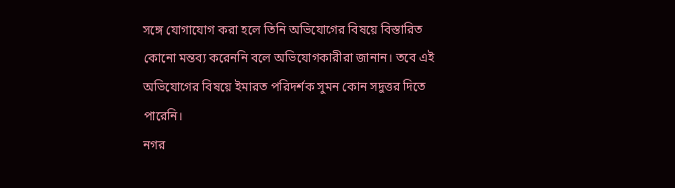সঙ্গে যোগাযোগ করা হলে তিনি অভিযোগের বিষয়ে বিস্তারিত কোনো মন্তব্য করেননি বলে অভিযোগকারীরা জানান। তবে এই অভিযোগের বিষয়ে ইমারত পরিদর্শক সুমন কোন সদুত্তর দিতে পারেনি।
নগর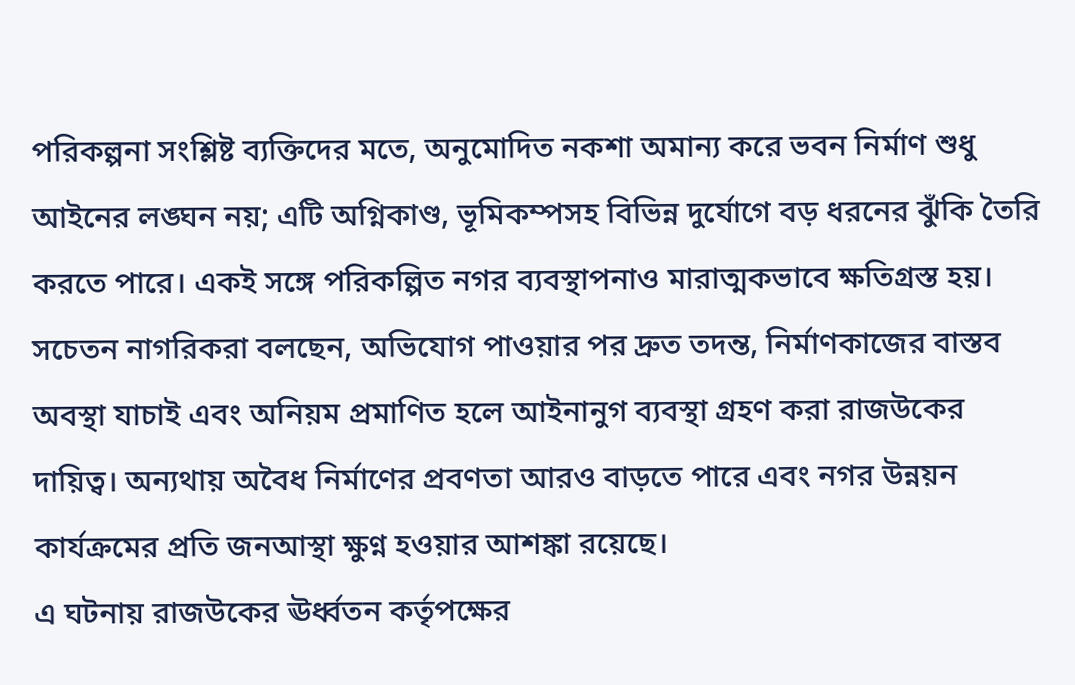পরিকল্পনা সংশ্লিষ্ট ব্যক্তিদের মতে, অনুমোদিত নকশা অমান্য করে ভবন নির্মাণ শুধু আইনের লঙ্ঘন নয়; এটি অগ্নিকাণ্ড, ভূমিকম্পসহ বিভিন্ন দুর্যোগে বড় ধরনের ঝুঁকি তৈরি করতে পারে। একই সঙ্গে পরিকল্পিত নগর ব্যবস্থাপনাও মারাত্মকভাবে ক্ষতিগ্রস্ত হয়।
সচেতন নাগরিকরা বলছেন, অভিযোগ পাওয়ার পর দ্রুত তদন্ত, নির্মাণকাজের বাস্তব অবস্থা যাচাই এবং অনিয়ম প্রমাণিত হলে আইনানুগ ব্যবস্থা গ্রহণ করা রাজউকের দায়িত্ব। অন্যথায় অবৈধ নির্মাণের প্রবণতা আরও বাড়তে পারে এবং নগর উন্নয়ন কার্যক্রমের প্রতি জনআস্থা ক্ষুণ্ন হওয়ার আশঙ্কা রয়েছে।
এ ঘটনায় রাজউকের ঊর্ধ্বতন কর্তৃপক্ষের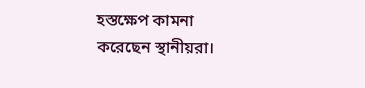হস্তক্ষেপ কামনা করেছেন স্থানীয়রা।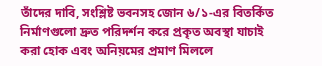তাঁদের দাবি, সংশ্লিষ্ট ভবনসহ জোন ৬/১-এর বিতর্কিত নির্মাণগুলো দ্রুত পরিদর্শন করে প্রকৃত অবস্থা যাচাই করা হোক এবং অনিয়মের প্রমাণ মিললে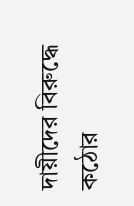দায়ীদের বিরুদ্ধে কঠোর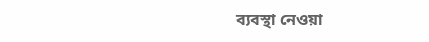ব্যবস্থা নেওয়া